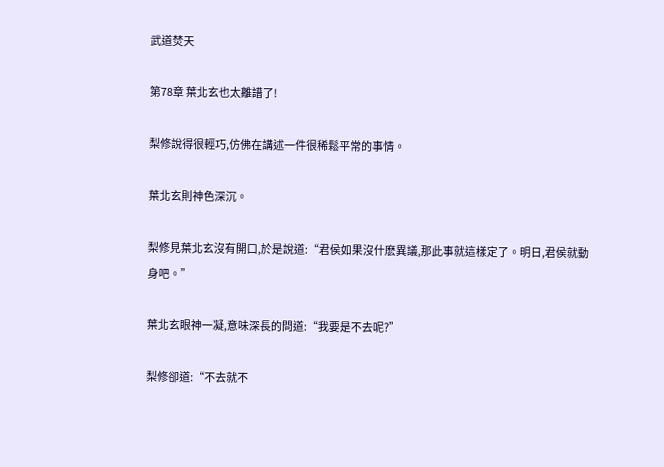武道焚天

第78章 葉北玄也太離譜了!

梨修說得很輕巧,仿佛在講述一件很稀鬆平常的事情。

葉北玄則神色深沉。

梨修見葉北玄沒有開口,於是說道:“君侯如果沒什麽異議,那此事就這樣定了。明日,君侯就動身吧。”

葉北玄眼神一凝,意味深長的問道:“我要是不去呢?”

梨修卻道:“不去就不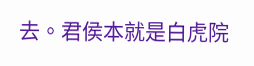去。君侯本就是白虎院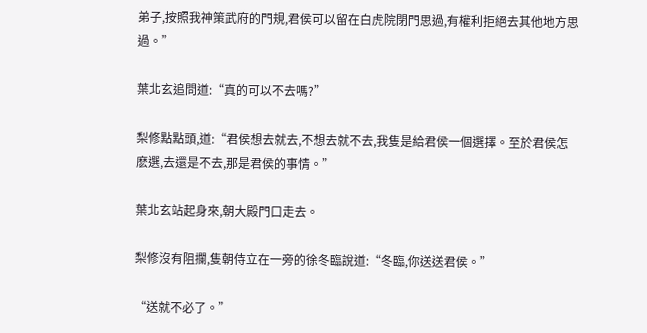弟子,按照我神策武府的門規,君侯可以留在白虎院閉門思過,有權利拒絕去其他地方思過。”

葉北玄追問道:“真的可以不去嗎?”

梨修點點頭,道:“君侯想去就去,不想去就不去,我隻是給君侯一個選擇。至於君侯怎麽選,去還是不去,那是君侯的事情。”

葉北玄站起身來,朝大殿門口走去。

梨修沒有阻攔,隻朝侍立在一旁的徐冬臨說道:“冬臨,你送送君侯。”

“送就不必了。”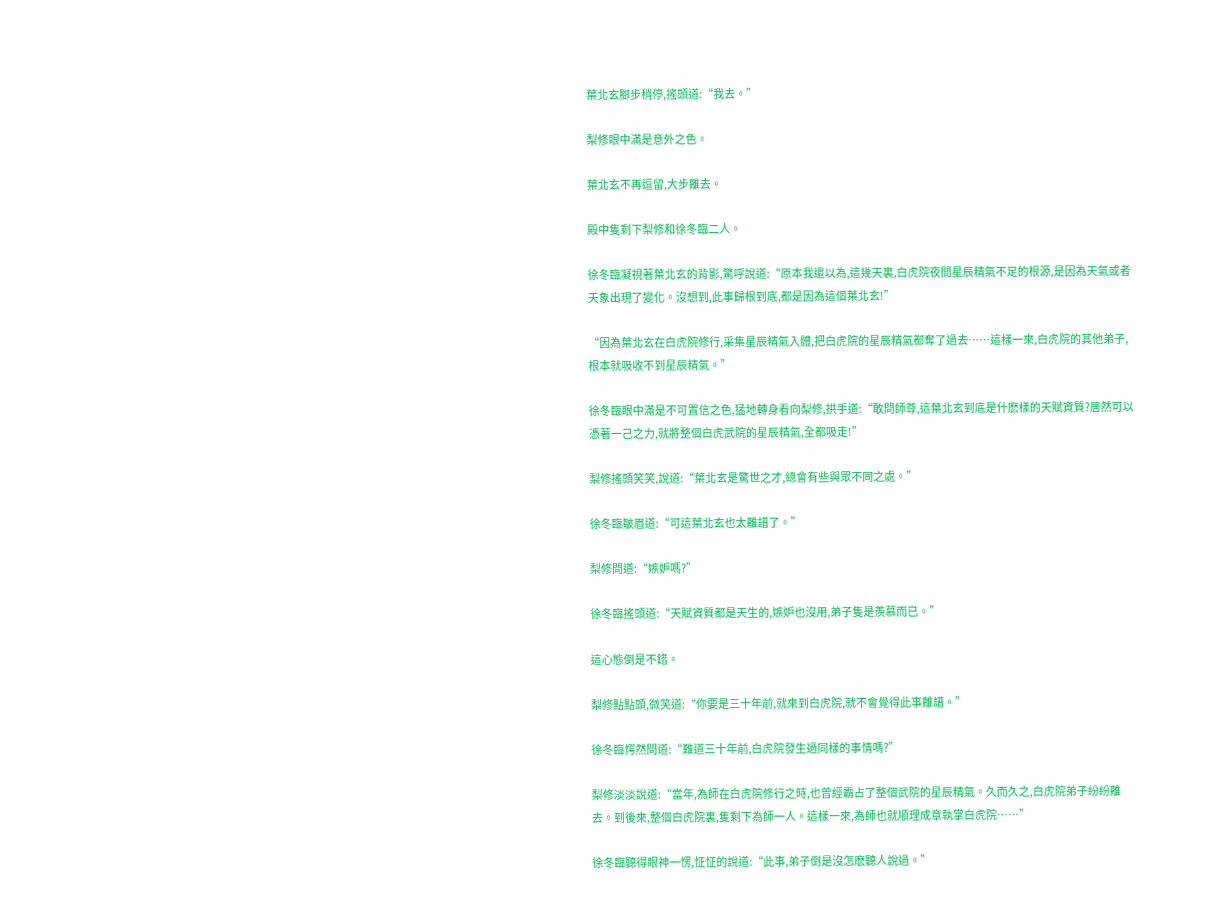葉北玄腳步稍停,搖頭道:“我去。”

梨修眼中滿是意外之色。

葉北玄不再逗留,大步離去。

殿中隻剩下梨修和徐冬臨二人。

徐冬臨凝視著葉北玄的背影,驚呼說道:“原本我還以為,這幾天裏,白虎院夜間星辰精氣不足的根源,是因為天氣或者天象出現了變化。沒想到,此事歸根到底,都是因為這個葉北玄!”

“因為葉北玄在白虎院修行,采集星辰精氣入體,把白虎院的星辰精氣都奪了過去……這樣一來,白虎院的其他弟子,根本就吸收不到星辰精氣。”

徐冬臨眼中滿是不可置信之色,猛地轉身看向梨修,拱手道:“敢問師尊,這葉北玄到底是什麽樣的天賦資質?居然可以憑著一己之力,就將整個白虎武院的星辰精氣,全都吸走!”

梨修搖頭笑笑,說道:“葉北玄是驚世之才,總會有些與眾不同之處。”

徐冬臨皺眉道:“可這葉北玄也太離譜了。”

梨修問道:“嫉妒嗎?”

徐冬臨搖頭道:“天賦資質都是天生的,嫉妒也沒用,弟子隻是羨慕而已。”

這心態倒是不錯。

梨修點點頭,微笑道:“你要是三十年前,就來到白虎院,就不會覺得此事離譜。”

徐冬臨愕然問道:“難道三十年前,白虎院發生過同樣的事情嗎?”

梨修淡淡說道:“當年,為師在白虎院修行之時,也曾經霸占了整個武院的星辰精氣。久而久之,白虎院弟子紛紛離去。到後來,整個白虎院裏,隻剩下為師一人。這樣一來,為師也就順理成章執掌白虎院……”

徐冬臨聽得眼神一愣,怔怔的說道:“此事,弟子倒是沒怎麽聽人說過。”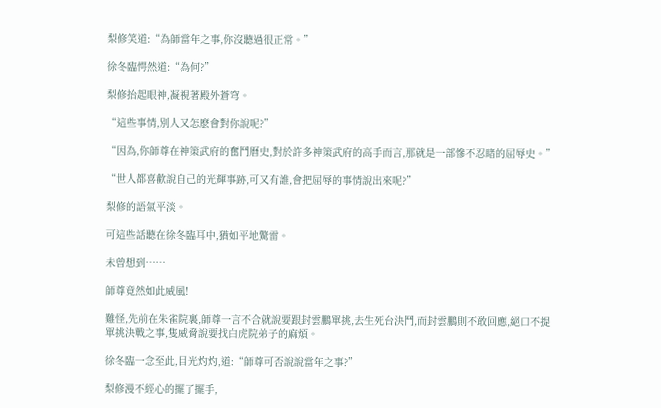梨修笑道:“為師當年之事,你沒聽過很正常。”

徐冬臨愕然道:“為何?”

梨修抬起眼神,凝視著殿外蒼穹。

“這些事情,別人又怎麽會對你說呢?”

“因為,你師尊在神策武府的奮鬥曆史,對於許多神策武府的高手而言,那就是一部慘不忍睹的屈辱史。”

“世人都喜歡說自己的光輝事跡,可又有誰,會把屈辱的事情說出來呢?”

梨修的語氣平淡。

可這些話聽在徐冬臨耳中,猶如平地驚雷。

未曾想到……

師尊竟然如此威風!

難怪,先前在朱雀院裏,師尊一言不合就說要跟封雲鵬單挑,去生死台決鬥,而封雲鵬則不敢回應,絕口不提單挑決戰之事,隻威脅說要找白虎院弟子的麻煩。

徐冬臨一念至此,目光灼灼,道:“師尊可否說說當年之事?”

梨修漫不經心的擺了擺手,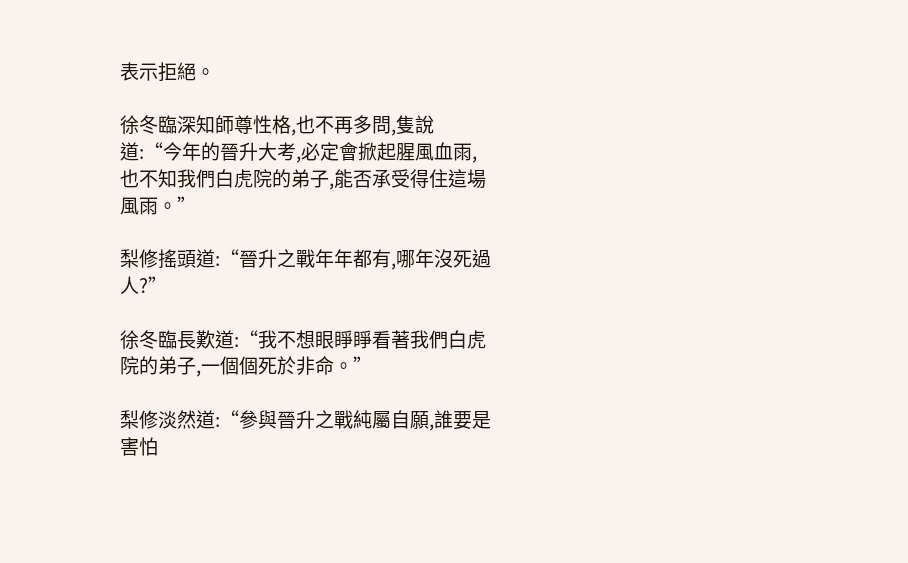表示拒絕。

徐冬臨深知師尊性格,也不再多問,隻說道:“今年的晉升大考,必定會掀起腥風血雨,也不知我們白虎院的弟子,能否承受得住這場風雨。”

梨修搖頭道:“晉升之戰年年都有,哪年沒死過人?”

徐冬臨長歎道:“我不想眼睜睜看著我們白虎院的弟子,一個個死於非命。”

梨修淡然道:“參與晉升之戰純屬自願,誰要是害怕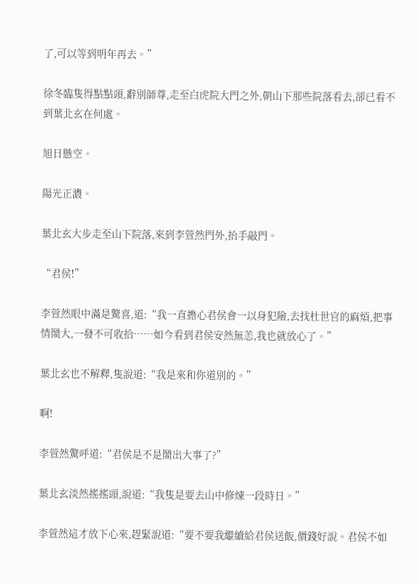了,可以等到明年再去。”

徐冬臨隻得點點頭,辭別師尊,走至白虎院大門之外,朝山下那些院落看去,卻已看不到葉北玄在何處。

旭日懸空。

陽光正濃。

葉北玄大步走至山下院落,來到李萱然門外,抬手敲門。

“君侯!”

李萱然眼中滿是驚喜,道:“我一直擔心君侯會一以身犯險,去找杜世官的麻煩,把事情鬧大,一發不可收拾……如今看到君侯安然無恙,我也就放心了。”

葉北玄也不解釋,隻說道:“我是來和你道別的。”

啊!

李萱然驚呼道:“君侯是不是鬧出大事了?”

葉北玄淡然搖搖頭,說道:“我隻是要去山中修煉一段時日。”

李萱然這才放下心來,趕緊說道:“要不要我繼續給君侯送飯,價錢好說。君侯不如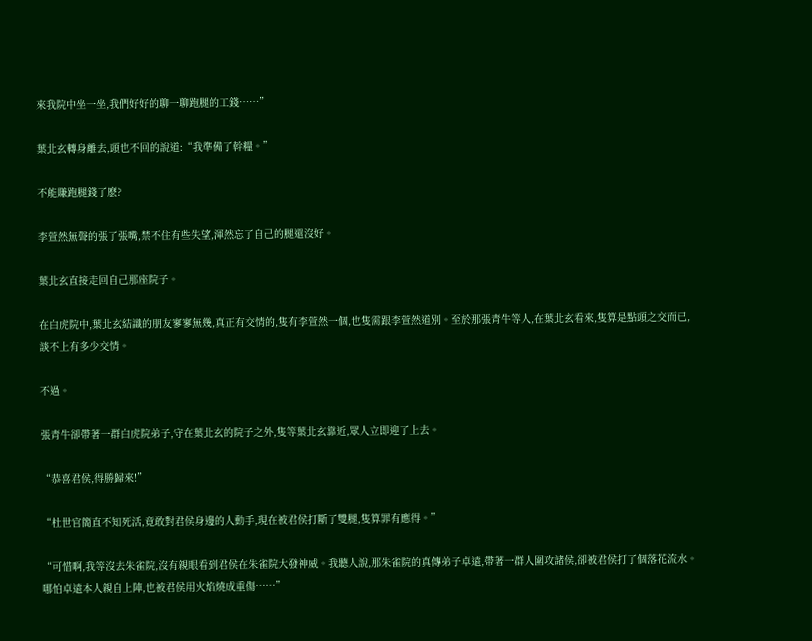來我院中坐一坐,我們好好的聊一聊跑腿的工錢……”

葉北玄轉身離去,頭也不回的說道:“我準備了幹糧。”

不能賺跑腿錢了麽?

李萱然無聲的張了張嘴,禁不住有些失望,渾然忘了自己的腿還沒好。

葉北玄直接走回自己那座院子。

在白虎院中,葉北玄結識的朋友寥寥無幾,真正有交情的,隻有李萱然一個,也隻需跟李萱然道別。至於那張青牛等人,在葉北玄看來,隻算是點頭之交而已,談不上有多少交情。

不過。

張青牛卻帶著一群白虎院弟子,守在葉北玄的院子之外,隻等葉北玄靠近,眾人立即迎了上去。

“恭喜君侯,得勝歸來!”

“杜世官簡直不知死活,竟敢對君侯身邊的人動手,現在被君侯打斷了雙腿,隻算罪有應得。”

“可惜啊,我等沒去朱雀院,沒有親眼看到君侯在朱雀院大發神威。我聽人說,那朱雀院的真傳弟子卓遠,帶著一群人圍攻諸侯,卻被君侯打了個落花流水。哪怕卓遠本人親自上陣,也被君侯用火焰燒成重傷……”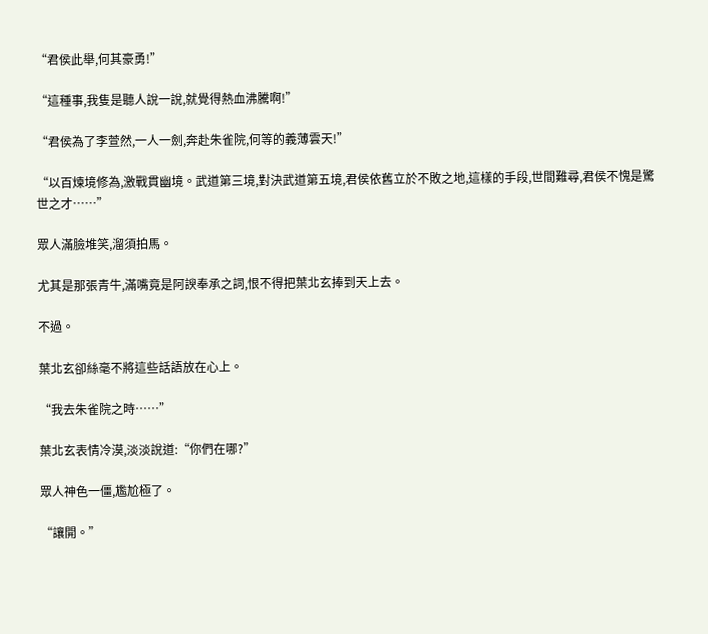“君侯此舉,何其豪勇!”

“這種事,我隻是聽人說一說,就覺得熱血沸騰啊!”

“君侯為了李萱然,一人一劍,奔赴朱雀院,何等的義薄雲天!”

“以百煉境修為,激戰貫幽境。武道第三境,對決武道第五境,君侯依舊立於不敗之地,這樣的手段,世間難尋,君侯不愧是驚世之才……”

眾人滿臉堆笑,溜須拍馬。

尤其是那張青牛,滿嘴竟是阿諛奉承之詞,恨不得把葉北玄捧到天上去。

不過。

葉北玄卻絲毫不將這些話語放在心上。

“我去朱雀院之時……”

葉北玄表情冷漠,淡淡說道:“你們在哪?”

眾人神色一僵,尷尬極了。

“讓開。”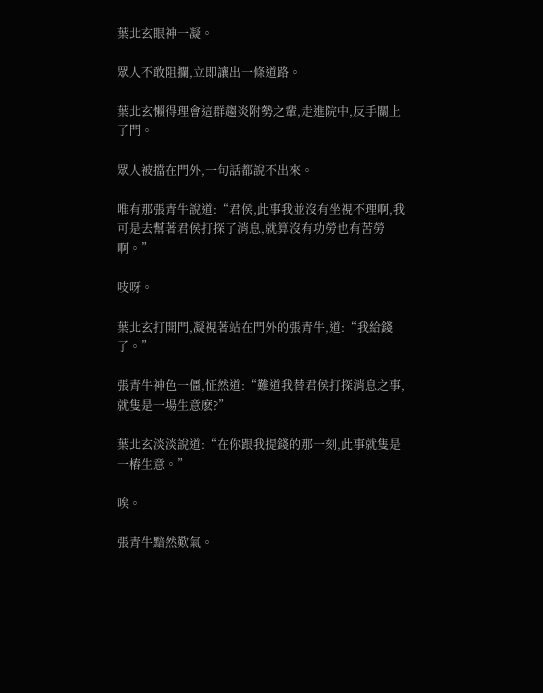葉北玄眼神一凝。

眾人不敢阻攔,立即讓出一條道路。

葉北玄懶得理會這群趨炎附勢之輩,走進院中,反手關上了門。

眾人被擋在門外,一句話都說不出來。

唯有那張青牛說道:“君侯,此事我並沒有坐視不理啊,我可是去幫著君侯打探了消息,就算沒有功勞也有苦勞啊。”

吱呀。

葉北玄打開門,凝視著站在門外的張青牛,道:“我給錢了。”

張青牛神色一僵,怔然道:“難道我替君侯打探消息之事,就隻是一場生意麽?”

葉北玄淡淡說道:“在你跟我提錢的那一刻,此事就隻是一樁生意。”

唉。

張青牛黯然歎氣。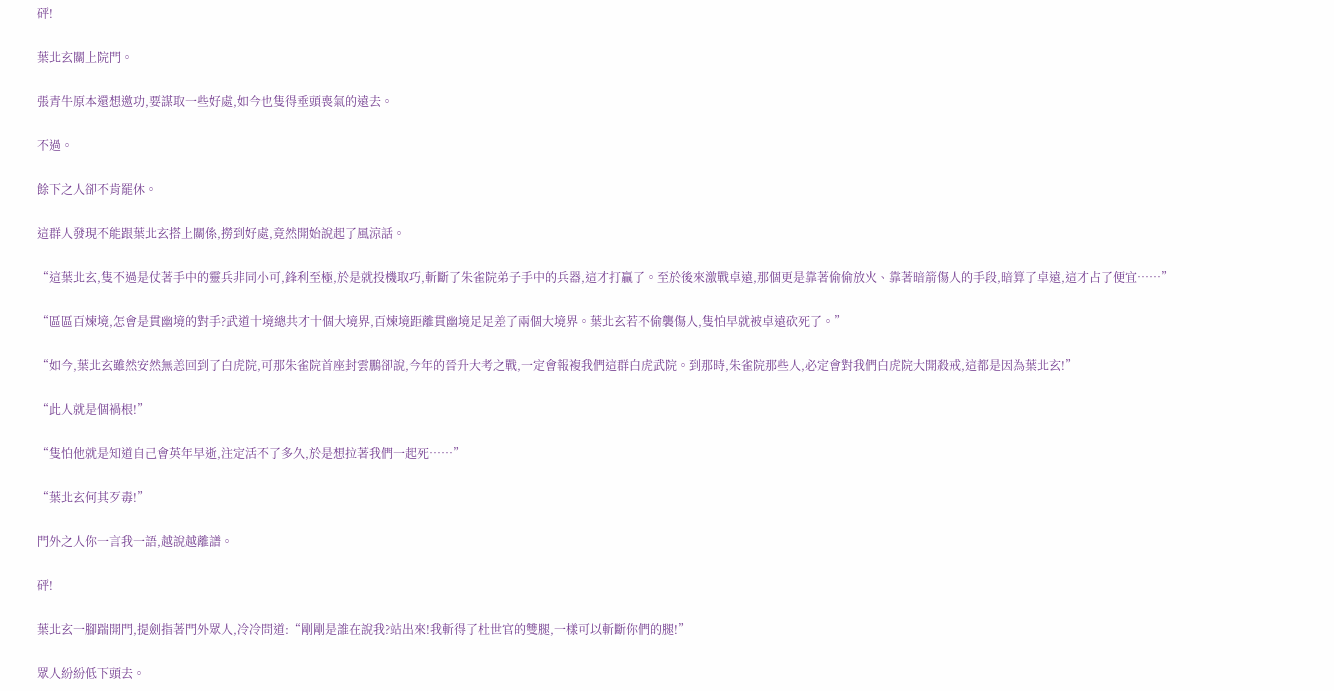砰!

葉北玄關上院門。

張青牛原本還想邀功,要謀取一些好處,如今也隻得垂頭喪氣的遠去。

不過。

餘下之人卻不肯罷休。

這群人發現不能跟葉北玄搭上關係,撈到好處,竟然開始說起了風涼話。

“這葉北玄,隻不過是仗著手中的靈兵非同小可,鋒利至極,於是就投機取巧,斬斷了朱雀院弟子手中的兵器,這才打贏了。至於後來激戰卓遠,那個更是靠著偷偷放火、靠著暗箭傷人的手段,暗算了卓遠,這才占了便宜……”

“區區百煉境,怎會是貫幽境的對手?武道十境總共才十個大境界,百煉境距離貫幽境足足差了兩個大境界。葉北玄若不偷襲傷人,隻怕早就被卓遠砍死了。”

“如今,葉北玄雖然安然無恙回到了白虎院,可那朱雀院首座封雲鵬卻說,今年的晉升大考之戰,一定會報複我們這群白虎武院。到那時,朱雀院那些人,必定會對我們白虎院大開殺戒,這都是因為葉北玄!”

“此人就是個禍根!”

“隻怕他就是知道自己會英年早逝,注定活不了多久,於是想拉著我們一起死……”

“葉北玄何其歹毒!”

門外之人你一言我一語,越說越離譜。

砰!

葉北玄一腳踹開門,提劍指著門外眾人,冷冷問道:“剛剛是誰在說我?站出來!我斬得了杜世官的雙腿,一樣可以斬斷你們的腿!”

眾人紛紛低下頭去。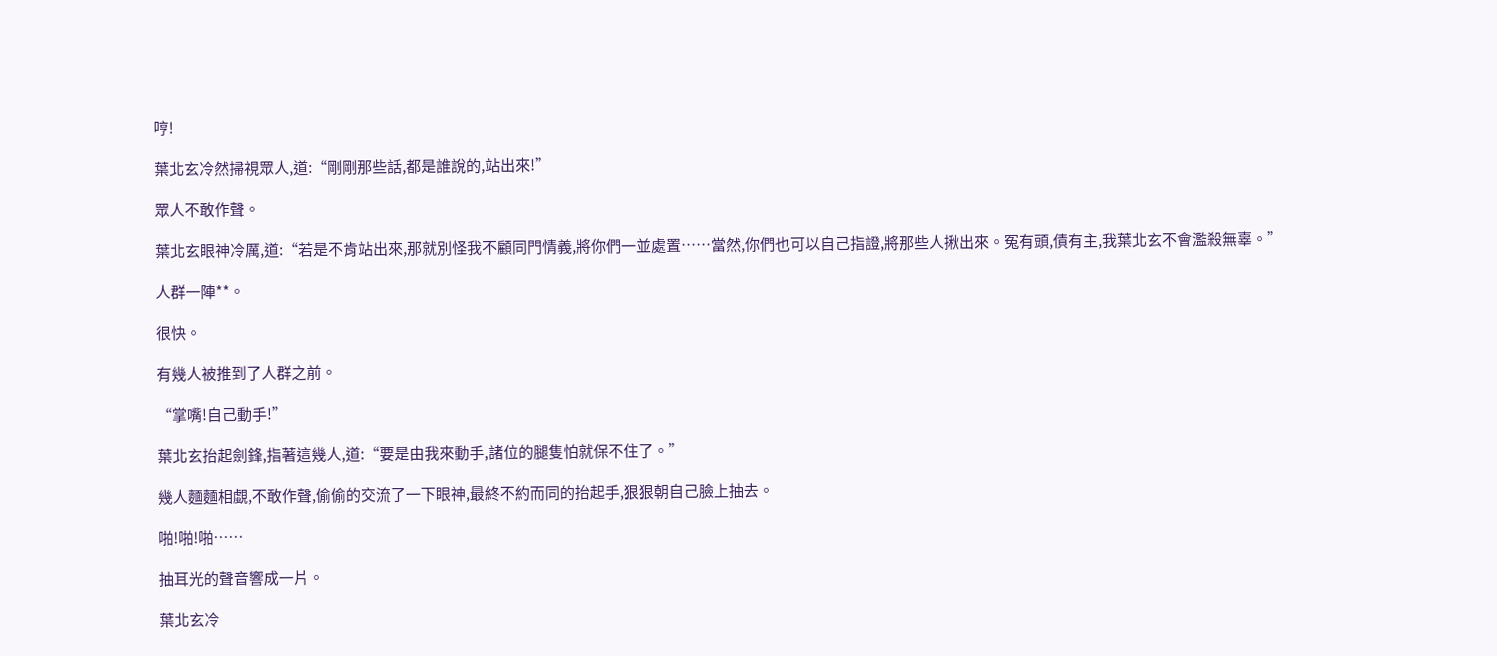哼!

葉北玄冷然掃視眾人,道:“剛剛那些話,都是誰說的,站出來!”

眾人不敢作聲。

葉北玄眼神冷厲,道:“若是不肯站出來,那就別怪我不顧同門情義,將你們一並處置……當然,你們也可以自己指證,將那些人揪出來。冤有頭,債有主,我葉北玄不會濫殺無辜。”

人群一陣**。

很快。

有幾人被推到了人群之前。

“掌嘴!自己動手!”

葉北玄抬起劍鋒,指著這幾人,道:“要是由我來動手,諸位的腿隻怕就保不住了。”

幾人麵麵相覷,不敢作聲,偷偷的交流了一下眼神,最終不約而同的抬起手,狠狠朝自己臉上抽去。

啪!啪!啪……

抽耳光的聲音響成一片。

葉北玄冷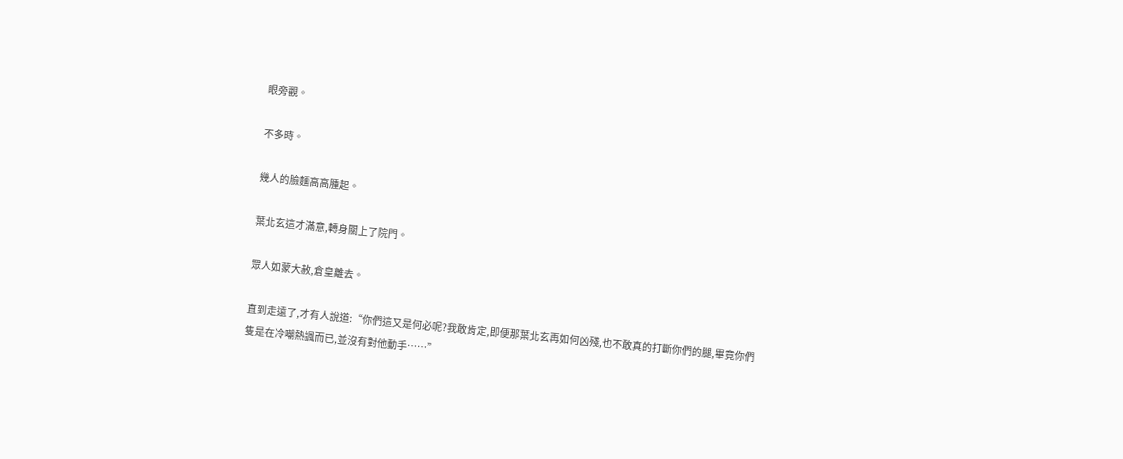眼旁觀。

不多時。

幾人的臉麵高高腫起。

葉北玄這才滿意,轉身關上了院門。

眾人如蒙大赦,倉皇離去。

直到走遠了,才有人說道:“你們這又是何必呢?我敢肯定,即便那葉北玄再如何凶殘,也不敢真的打斷你們的腿,畢竟你們隻是在冷嘲熱諷而已,並沒有對他動手……”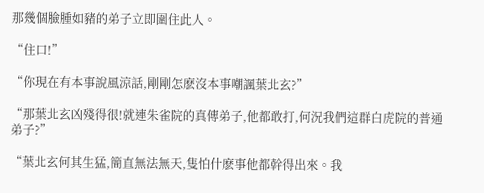那幾個臉腫如豬的弟子立即圍住此人。

“住口!”

“你現在有本事說風涼話,剛剛怎麽沒本事嘲諷葉北玄?”

“那葉北玄凶殘得很!就連朱雀院的真傳弟子,他都敢打,何況我們這群白虎院的普通弟子?”

“葉北玄何其生猛,簡直無法無天,隻怕什麽事他都幹得出來。我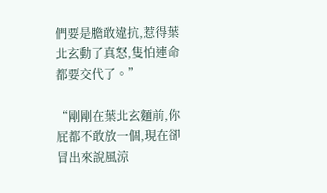們要是膽敢違抗,惹得葉北玄動了真怒,隻怕連命都要交代了。”

“剛剛在葉北玄麵前,你屁都不敢放一個,現在卻冒出來說風涼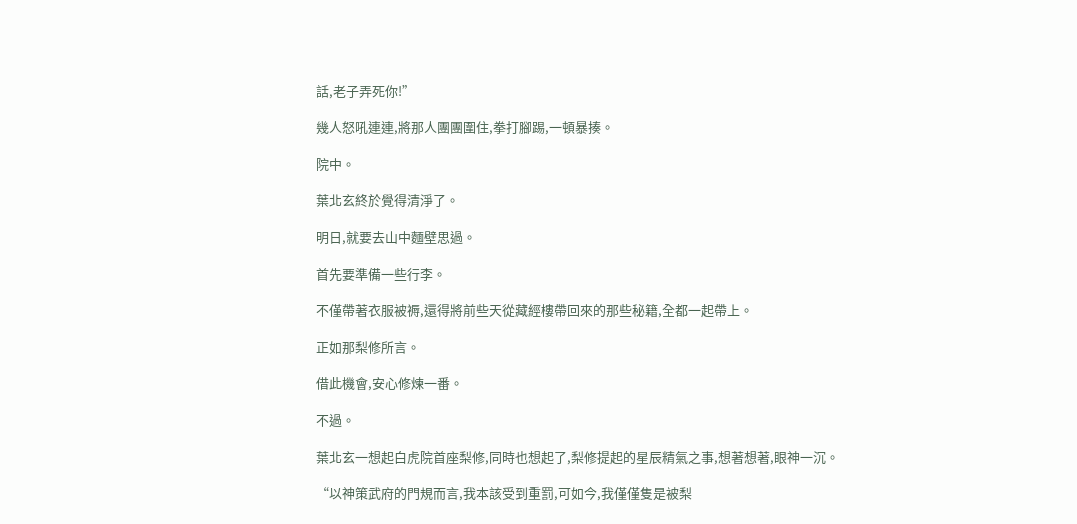話,老子弄死你!”

幾人怒吼連連,將那人團團圍住,拳打腳踢,一頓暴揍。

院中。

葉北玄終於覺得清淨了。

明日,就要去山中麵壁思過。

首先要準備一些行李。

不僅帶著衣服被褥,還得將前些天從藏經樓帶回來的那些秘籍,全都一起帶上。

正如那梨修所言。

借此機會,安心修煉一番。

不過。

葉北玄一想起白虎院首座梨修,同時也想起了,梨修提起的星辰精氣之事,想著想著,眼神一沉。

“以神策武府的門規而言,我本該受到重罰,可如今,我僅僅隻是被梨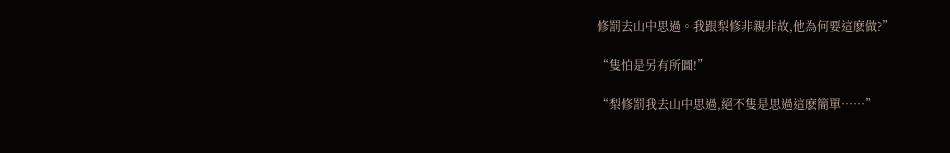修罰去山中思過。我跟梨修非親非故,他為何要這麽做?”

“隻怕是另有所圖!”

“梨修罰我去山中思過,絕不隻是思過這麽簡單……”